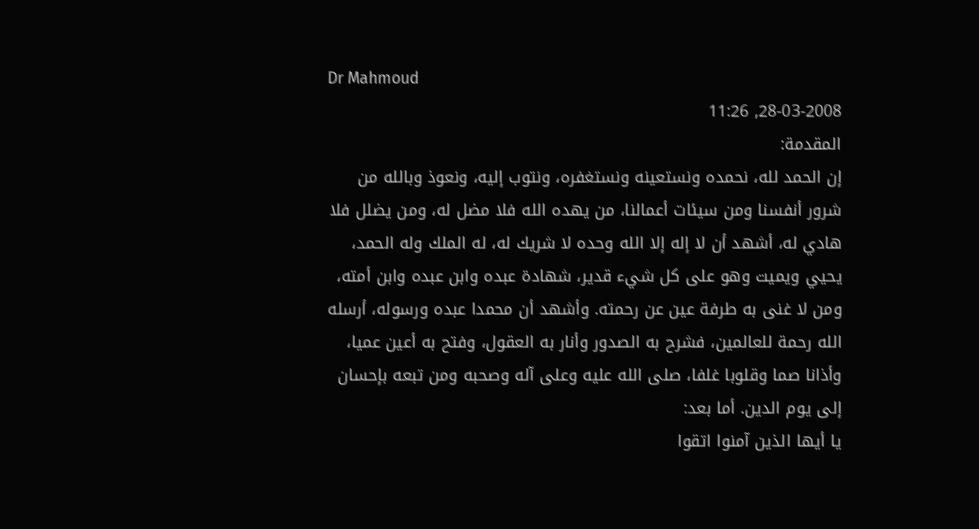Dr Mahmoud
28-03-2008, 11:26
المقدمة:
إن الحمد لله، نحمده ونستعينه ونستغفره، ونتوب إليه، ونعوذ وبالله من شرور أنفسنا ومن سيئات أعمالنا، من يهده الله فلا مضل له، ومن يضلل فلا هادي له، أشهد أن لا إله إلا الله وحده لا شريك له، له الملك وله الحمد، يحيي ويميت وهو على كل شيء قدير، شهادة عبده وابن عبده وابن أمته، ومن لا غنى به طرفة عين عن رحمته. وأشهد أن محمدا عبده ورسوله، أرسله الله رحمة للعالمين، فشرح به الصدور وأنار به العقول، وفتح به أعين عميا، وأذانا صما وقلوبا غلفا، صلى الله عليه وعلى آله وصحبه ومن تبعه بإحسان إلى يوم الدين. أما بعد:
يا أيها الذين آمنوا اتقوا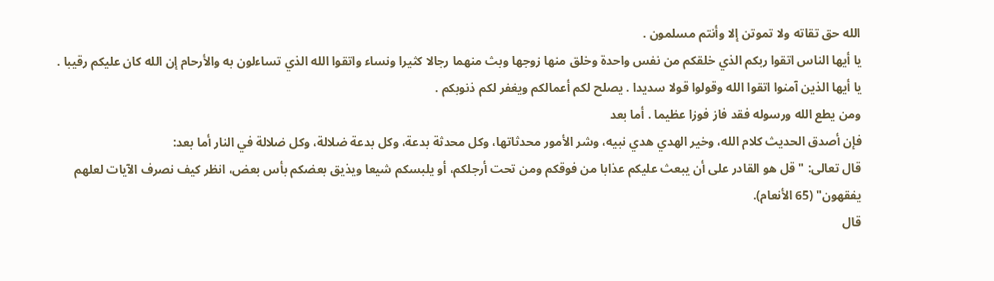الله حق تقاته ولا تموتن إلا وأنتم مسلمون .
يا أيها الناس اتقوا ربكم الذي خلقكم من نفس واحدة وخلق منها زوجها وبث منهما رجالا كثيرا ونساء واتقوا الله الذي تساءلون به والأرحام إن الله كان عليكم رقيبا .
يا أيها الذين آمنوا اتقوا الله وقولوا قولا سديدا . يصلح لكم أعمالكم ويغفر لكم ذنوبكم .
ومن يطع الله ورسوله فقد فاز فوزا عظيما . أما بعد
فإن أصدق الحديث كلام الله، وخير الهدي هدي نبيه، وشر الأمور محدثاتها، وكل محدثة بدعة، وكل بدعة ضلالة، وكل ضلالة في النار أما بعد:
قال تعالى: "قل هو القادر على أن يبعث عليكم عذابا من فوقكم ومن تحت أرجلكم، أو يلبسكم شيعا ويذيق بعضكم بأس بعض، انظر كيف نصرف الآيات لعلهم يفقهون" (65 الأنعام).
قال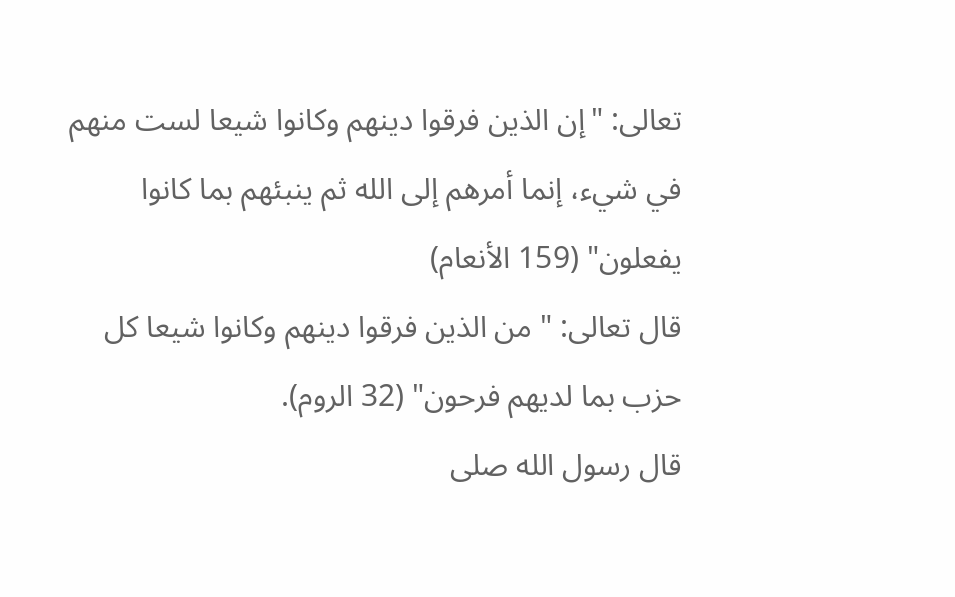تعالى: "إن الذين فرقوا دينهم وكانوا شيعا لست منهم في شيء، إنما أمرهم إلى الله ثم ينبئهم بما كانوا يفعلون" (159 الأنعام)
قال تعالى: " من الذين فرقوا دينهم وكانوا شيعا كل حزب بما لديهم فرحون" (32 الروم).
قال رسول الله صلى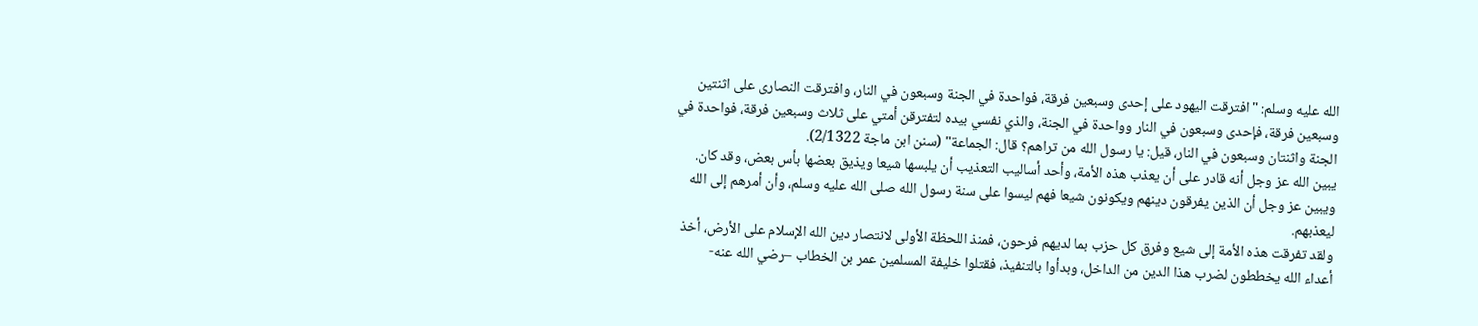الله عليه وسلم: "افترقت اليهود على إحدى وسبعين فرقة، فواحدة في الجنة وسبعون في النار، وافترقت النصارى على اثنتين وسبعين فرقة، فإحدى وسبعون في النار وواحدة في الجنة، والذي نفسي بيده لتفترقن أمتي على ثلاث وسبعين فرقة، فواحدة في الجنة واثنتان وسبعون في النار، قيل: يا رسول الله من تراهم؟ قال: الجماعة" (سنن ابن ماجة 2/1322).
يبين الله عز وجل أنه قادر على أن يعذب هذه الأمة، وأحد أساليب التعذيب أن يلبسها شيعا ويذيق بعضها بأس بعض، وقد كان.
ويبين عز وجل أن الذين يفرقون دينهم ويكونون شيعا فهم ليسوا على سنة رسول الله صلى الله عليه وسلم، وأن أمرهم إلى الله ليعذبهم.
ولقد تفرقت هذه الأمة إلى شيع وفرق كل حزب بما لديهم فرحون، فمنذ اللحظة الأولى لانتصار دين الله الإسلام على الأرض، أخذ أعداء الله يخططون لضرب هذا الدين من الداخل، وبدأوا بالتنفيذ، فقتلوا خليفة المسلمين عمر بن الخطاب –رضي الله عنه-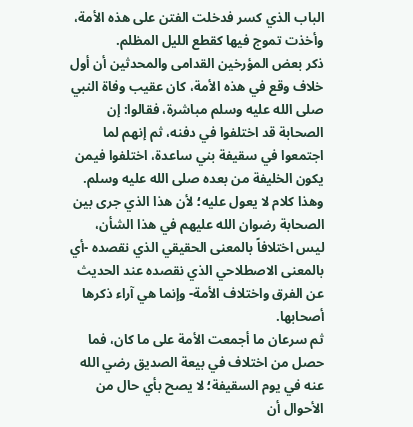الباب الذي كسر فدخلت الفتن على هذه الأمة، وأخذت تموج فيها كقطع الليل المظلم.
ذكر بعض المؤرخين القدامى والمحدثين أن أول خلاف وقع في هذه الأمة، كان عقيب وفاة النبي صلى الله عليه وسلم مباشرة، فقالوا: إن الصحابة قد اختلفوا في دفنه، ثم إنهم لما اجتمعوا في سقيفة بني ساعدة، اختلفوا فيمن يكون الخليفة من بعده صلى الله عليه وسلم.
وهذا كلام لا يعول عليه؛ لأن هذا الذي جرى بين الصحابة رضوان الله عليهم في هذا الشأن، ليس اختلافاً بالمعنى الحقيقي الذي نقصده -أي بالمعنى الاصطلاحي الذي نقصده عند الحديث عن الفرق واختلاف الأمة- وإنما هي آراء ذكرها أصحابها.
ثم سرعان ما أجمعت الأمة على ما كان، فما حصل من اختلاف في بيعة الصديق رضي الله عنه في يوم السقيفة؛ لا يصح بأي حال من الأحوال أن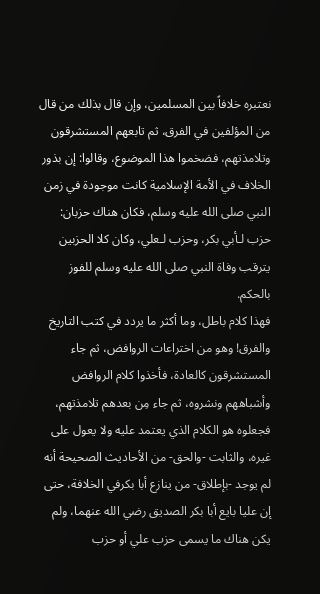نعتبره خلافاً بين المسلمين، وإن قال بذلك من قال من المؤلفين في الفرق، ثم تابعهم المستشرقون وتلامذتهم، فضخموا هذا الموضوع، وقالوا: إن بذور الخلاف في الأمة الإسلامية كانت موجودة في زمن النبي صلى الله عليه وسلم، فكان هناك حزبان: حزب لـأبي بكر، وحزب لـعلي، وكان كلا الحزبين يترقب وفاة النبي صلى الله عليه وسلم للفوز بالحكم.
فهذا كلام باطل، وما أكثر ما يردد في كتب التاريخ والفرق! وهو من اختراعات الروافض، ثم جاء المستشرقون كالعادة، فأخذوا كلام الروافض وأشباههم ونشروه، ثم جاء مِن بعدهم تلامذتهم، فجعلوه هو الكلام الذي يعتمد عليه ولا يعول على غيره، والثابت -والحق- من الأحاديث الصحيحة أنه لم يوجد -بإطلاق- من ينازع أبا بكرفي الخلافة، حتى إن عليا بايع أبا بكر الصديق رضي الله عنهما، ولم يكن هناك ما يسمى حزب علي أو حزب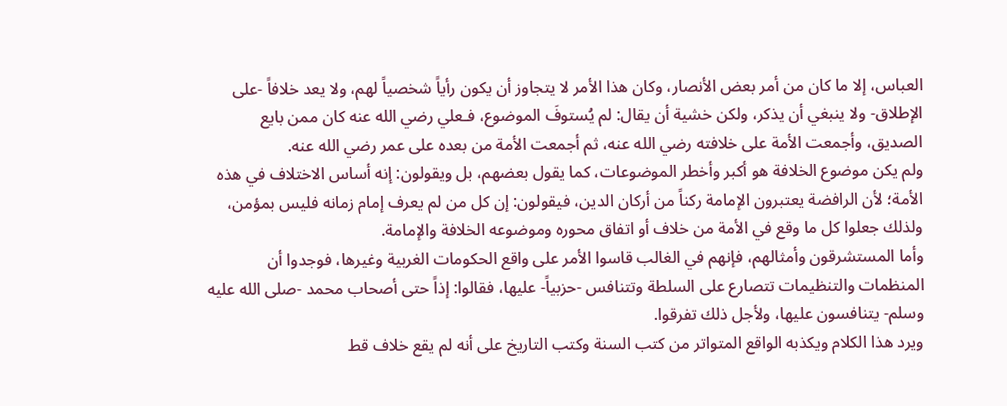العباس، إلا ما كان من أمر بعض الأنصار، وكان هذا الأمر لا يتجاوز أن يكون رأياً شخصياً لهم، ولا يعد خلافاً -على الإطلاق- ولا ينبغي أن يذكر، ولكن خشية أن يقال: لم يُستوفَ الموضوع، فـعلي رضي الله عنه كان ممن بايع الصديق، وأجمعت الأمة على خلافته رضي الله عنه، ثم أجمعت الأمة من بعده على عمر رضي الله عنه.
ولم يكن موضوع الخلافة هو أكبر وأخطر الموضوعات، كما يقول بعضهم، بل ويقولون: إنه أساس الاختلاف في هذه الأمة؛ لأن الرافضة يعتبرون الإمامة ركناً من أركان الدين، فيقولون: إن كل من لم يعرف إمام زمانه فليس بمؤمن، ولذلك جعلوا كل ما وقع في الأمة من خلاف أو اتفاق محوره وموضوعه الخلافة والإمامة.
وأما المستشرقون وأمثالهم، فإنهم في الغالب قاسوا الأمر على واقع الحكومات الغربية وغيرها، فوجدوا أن المنظمات والتنظيمات تتصارع على السلطة وتتنافس -حزبياً- عليها، فقالوا: إذاً حتى أصحاب محمد -صلى الله عليه وسلم- يتنافسون عليها، ولأجل ذلك تفرقوا.
ويرد هذا الكلام ويكذبه الواقع المتواتر من كتب السنة وكتب التاريخ على أنه لم يقع خلاف قط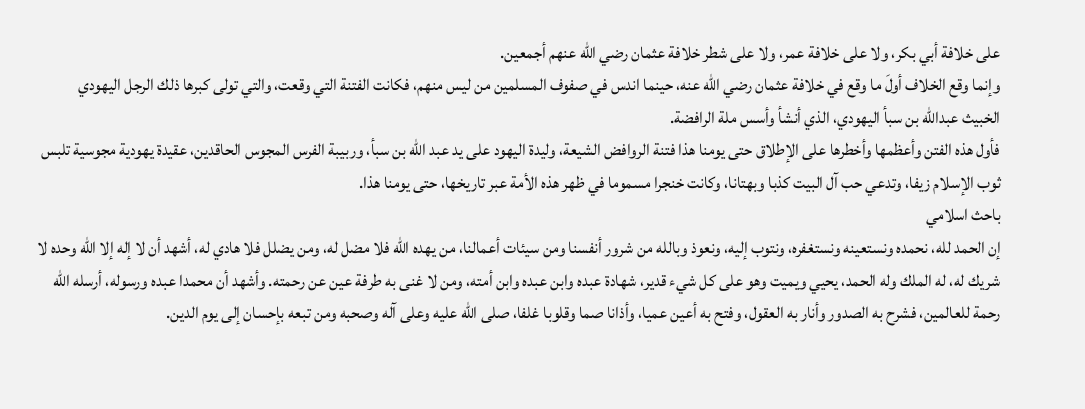على خلافة أبي بكر، ولا على خلافة عمر، ولا على شطر خلافة عثمان رضي الله عنهم أجمعين.
وإنما وقع الخلاف أولَ ما وقع في خلافة عثمان رضي الله عنه، حينما اندس في صفوف المسلمين من ليس منهم، فكانت الفتنة التي وقعت، والتي تولى كبرها ذلك الرجل اليهودي الخبيث عبدالله بن سبأ اليهودي، الذي أنشأ وأسس ملة الرافضة.
فأول هذه الفتن وأعظمها وأخطرها على الإطلاق حتى يومنا هذا فتنة الروافض الشيعة، وليدة اليهود على يد عبد الله بن سبأ، وربيبة الفرس المجوس الحاقدين، عقيدة يهودية مجوسية تلبس ثوب الإسلام زيفا، وتدعي حب آل البيت كذبا وبهتانا، وكانت خنجرا مسموما في ظهر هذه الأمة عبر تاريخها، حتى يومنا هذا.
باحث اسلامي
إن الحمد لله، نحمده ونستعينه ونستغفره، ونتوب إليه، ونعوذ وبالله من شرور أنفسنا ومن سيئات أعمالنا، من يهده الله فلا مضل له، ومن يضلل فلا هادي له، أشهد أن لا إله إلا الله وحده لا شريك له، له الملك وله الحمد، يحيي ويميت وهو على كل شيء قدير، شهادة عبده وابن عبده وابن أمته، ومن لا غنى به طرفة عين عن رحمته. وأشهد أن محمدا عبده ورسوله، أرسله الله رحمة للعالمين، فشرح به الصدور وأنار به العقول، وفتح به أعين عميا، وأذانا صما وقلوبا غلفا، صلى الله عليه وعلى آله وصحبه ومن تبعه بإحسان إلى يوم الدين.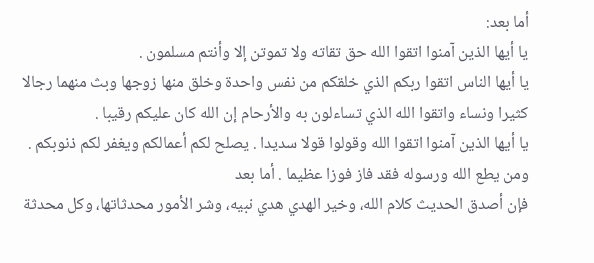أما بعد:
يا أيها الذين آمنوا اتقوا الله حق تقاته ولا تموتن إلا وأنتم مسلمون .
يا أيها الناس اتقوا ربكم الذي خلقكم من نفس واحدة وخلق منها زوجها وبث منهما رجالا كثيرا ونساء واتقوا الله الذي تساءلون به والأرحام إن الله كان عليكم رقيبا .
يا أيها الذين آمنوا اتقوا الله وقولوا قولا سديدا . يصلح لكم أعمالكم ويغفر لكم ذنوبكم .
ومن يطع الله ورسوله فقد فاز فوزا عظيما . أما بعد
فإن أصدق الحديث كلام الله، وخير الهدي هدي نبيه، وشر الأمور محدثاتها، وكل محدثة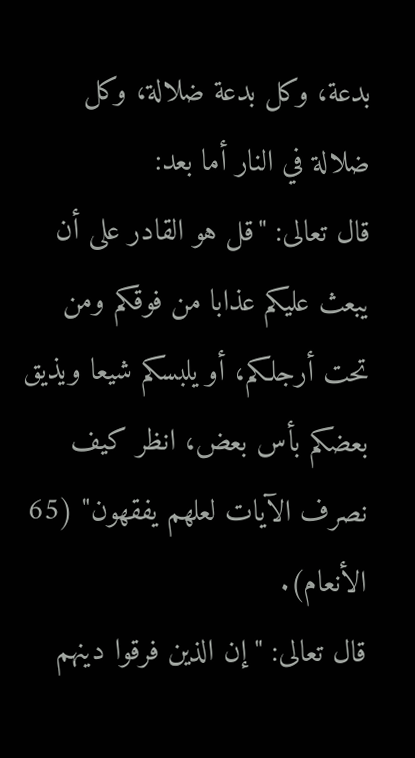بدعة، وكل بدعة ضلالة، وكل ضلالة في النار أما بعد:
قال تعالى: "قل هو القادر على أن يبعث عليكم عذابا من فوقكم ومن تحت أرجلكم، أو يلبسكم شيعا ويذيق بعضكم بأس بعض، انظر كيف نصرف الآيات لعلهم يفقهون" (65 الأنعام).
قال تعالى: "إن الذين فرقوا دينهم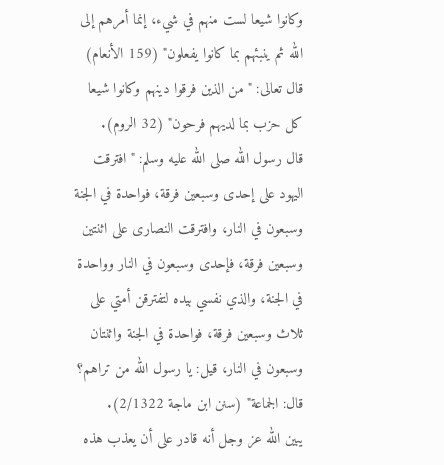وكانوا شيعا لست منهم في شيء، إنما أمرهم إلى الله ثم ينبئهم بما كانوا يفعلون" (159 الأنعام)
قال تعالى: " من الذين فرقوا دينهم وكانوا شيعا كل حزب بما لديهم فرحون" (32 الروم).
قال رسول الله صلى الله عليه وسلم: "افترقت اليهود على إحدى وسبعين فرقة، فواحدة في الجنة وسبعون في النار، وافترقت النصارى على اثنتين وسبعين فرقة، فإحدى وسبعون في النار وواحدة في الجنة، والذي نفسي بيده لتفترقن أمتي على ثلاث وسبعين فرقة، فواحدة في الجنة واثنتان وسبعون في النار، قيل: يا رسول الله من تراهم؟ قال: الجماعة" (سنن ابن ماجة 2/1322).
يبين الله عز وجل أنه قادر على أن يعذب هذه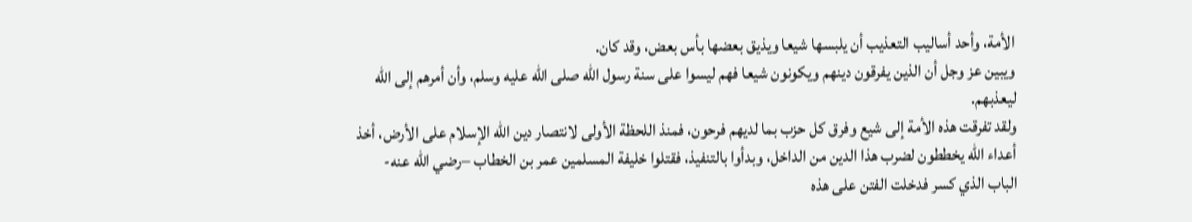الأمة، وأحد أساليب التعذيب أن يلبسها شيعا ويذيق بعضها بأس بعض، وقد كان.
ويبين عز وجل أن الذين يفرقون دينهم ويكونون شيعا فهم ليسوا على سنة رسول الله صلى الله عليه وسلم، وأن أمرهم إلى الله ليعذبهم.
ولقد تفرقت هذه الأمة إلى شيع وفرق كل حزب بما لديهم فرحون، فمنذ اللحظة الأولى لانتصار دين الله الإسلام على الأرض، أخذ أعداء الله يخططون لضرب هذا الدين من الداخل، وبدأوا بالتنفيذ، فقتلوا خليفة المسلمين عمر بن الخطاب –رضي الله عنه- الباب الذي كسر فدخلت الفتن على هذه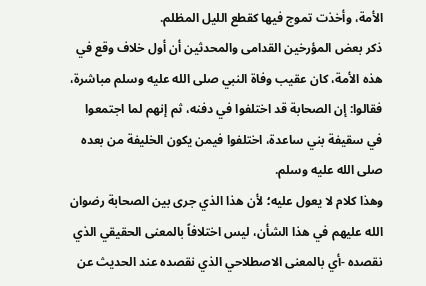الأمة، وأخذت تموج فيها كقطع الليل المظلم.
ذكر بعض المؤرخين القدامى والمحدثين أن أول خلاف وقع في هذه الأمة، كان عقيب وفاة النبي صلى الله عليه وسلم مباشرة، فقالوا: إن الصحابة قد اختلفوا في دفنه، ثم إنهم لما اجتمعوا في سقيفة بني ساعدة، اختلفوا فيمن يكون الخليفة من بعده صلى الله عليه وسلم.
وهذا كلام لا يعول عليه؛ لأن هذا الذي جرى بين الصحابة رضوان الله عليهم في هذا الشأن، ليس اختلافاً بالمعنى الحقيقي الذي نقصده -أي بالمعنى الاصطلاحي الذي نقصده عند الحديث عن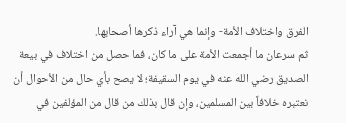الفرق واختلاف الأمة- وإنما هي آراء ذكرها أصحابها.
ثم سرعان ما أجمعت الأمة على ما كان، فما حصل من اختلاف في بيعة الصديق رضي الله عنه في يوم السقيفة؛ لا يصح بأي حال من الأحوال أن نعتبره خلافاً بين المسلمين، وإن قال بذلك من قال من المؤلفين في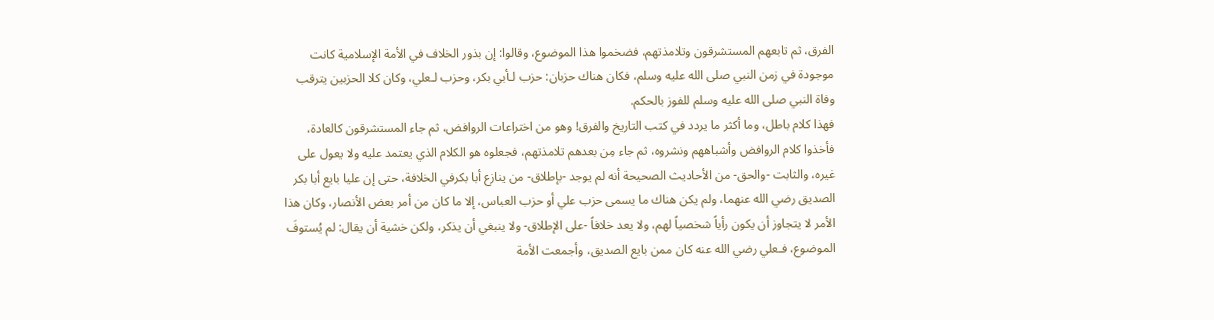الفرق، ثم تابعهم المستشرقون وتلامذتهم، فضخموا هذا الموضوع، وقالوا: إن بذور الخلاف في الأمة الإسلامية كانت موجودة في زمن النبي صلى الله عليه وسلم، فكان هناك حزبان: حزب لـأبي بكر، وحزب لـعلي، وكان كلا الحزبين يترقب وفاة النبي صلى الله عليه وسلم للفوز بالحكم.
فهذا كلام باطل، وما أكثر ما يردد في كتب التاريخ والفرق! وهو من اختراعات الروافض، ثم جاء المستشرقون كالعادة، فأخذوا كلام الروافض وأشباههم ونشروه، ثم جاء مِن بعدهم تلامذتهم، فجعلوه هو الكلام الذي يعتمد عليه ولا يعول على غيره، والثابت -والحق- من الأحاديث الصحيحة أنه لم يوجد -بإطلاق- من ينازع أبا بكرفي الخلافة، حتى إن عليا بايع أبا بكر الصديق رضي الله عنهما، ولم يكن هناك ما يسمى حزب علي أو حزب العباس، إلا ما كان من أمر بعض الأنصار، وكان هذا الأمر لا يتجاوز أن يكون رأياً شخصياً لهم، ولا يعد خلافاً -على الإطلاق- ولا ينبغي أن يذكر، ولكن خشية أن يقال: لم يُستوفَ الموضوع، فـعلي رضي الله عنه كان ممن بايع الصديق، وأجمعت الأمة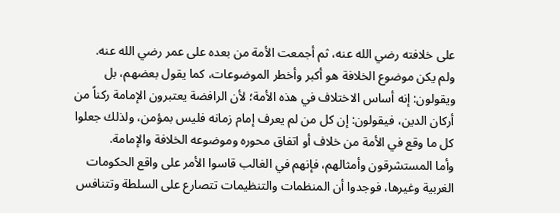على خلافته رضي الله عنه، ثم أجمعت الأمة من بعده على عمر رضي الله عنه.
ولم يكن موضوع الخلافة هو أكبر وأخطر الموضوعات، كما يقول بعضهم، بل ويقولون: إنه أساس الاختلاف في هذه الأمة؛ لأن الرافضة يعتبرون الإمامة ركناً من أركان الدين، فيقولون: إن كل من لم يعرف إمام زمانه فليس بمؤمن، ولذلك جعلوا كل ما وقع في الأمة من خلاف أو اتفاق محوره وموضوعه الخلافة والإمامة.
وأما المستشرقون وأمثالهم، فإنهم في الغالب قاسوا الأمر على واقع الحكومات الغربية وغيرها، فوجدوا أن المنظمات والتنظيمات تتصارع على السلطة وتتنافس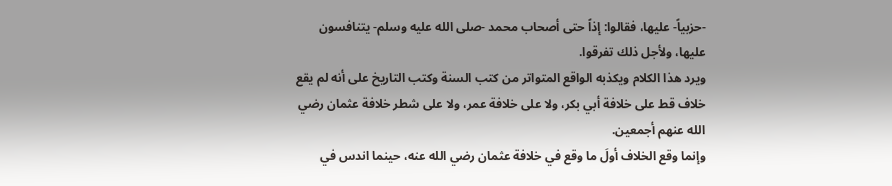-حزبياً- عليها، فقالوا: إذاً حتى أصحاب محمد -صلى الله عليه وسلم- يتنافسون عليها، ولأجل ذلك تفرقوا.
ويرد هذا الكلام ويكذبه الواقع المتواتر من كتب السنة وكتب التاريخ على أنه لم يقع خلاف قط على خلافة أبي بكر، ولا على خلافة عمر، ولا على شطر خلافة عثمان رضي الله عنهم أجمعين.
وإنما وقع الخلاف أولَ ما وقع في خلافة عثمان رضي الله عنه، حينما اندس في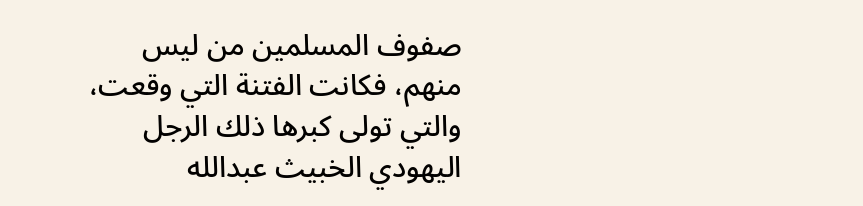صفوف المسلمين من ليس منهم، فكانت الفتنة التي وقعت، والتي تولى كبرها ذلك الرجل اليهودي الخبيث عبدالله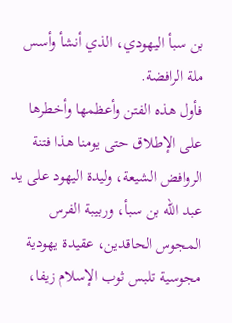بن سبأ اليهودي، الذي أنشأ وأسس ملة الرافضة.
فأول هذه الفتن وأعظمها وأخطرها على الإطلاق حتى يومنا هذا فتنة الروافض الشيعة، وليدة اليهود على يد عبد الله بن سبأ، وربيبة الفرس المجوس الحاقدين، عقيدة يهودية مجوسية تلبس ثوب الإسلام زيفا،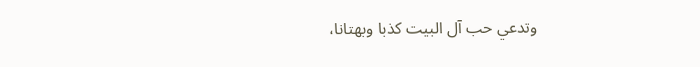وتدعي حب آل البيت كذبا وبهتانا،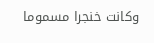وكانت خنجرا مسموما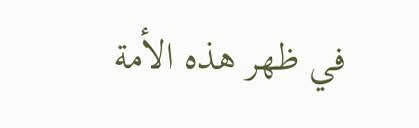في ظهر هذه الأمة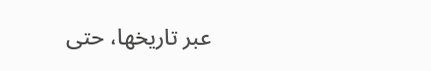عبر تاريخها، حتى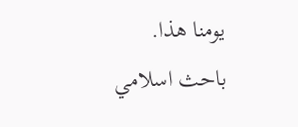يومنا هذا.
باحث اسلامي